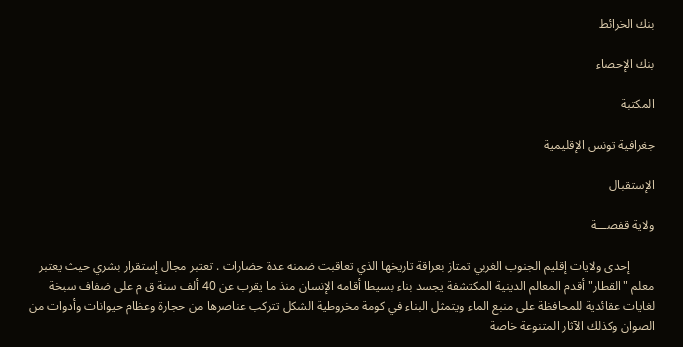بنك الخرائط

بنك الإحصاء

المكتبة

جغرافية تونس الإقليمية

الإستقبال

ولاية قفصـــة

        إحدى ولايات إقليم الجنوب الغربي تمتاز بعراقة تاريخها الذي تعاقبت ضمنه عدة حضارات . تعتبر مجال إستقرار بشري حيث يعتبر معلم "القطار" أقدم المعالم الدينية المكتشفة يجسد بناء بسيطا أقامه الإنسان منذ ما يقرب عن 40 ألف سنة ق م على ضفاف سبخة لغايات عقائدية للمحافظة على منبع الماء ويتمثل البناء في كومة مخروطية الشكل تتركب عناصرها من حجارة وعظام حيوانات وأدوات من الصوان وكذلك الآثار المتنوعة خاصة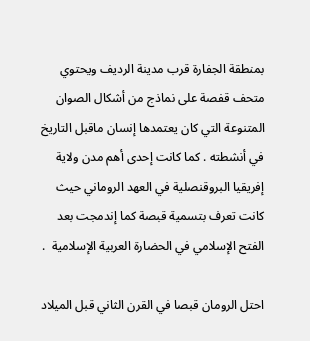بمنطقة الجفارة قرب مدينة الرديف ويحتوي متحف قفصة على نماذج من أشكال الصوان المتنوعة التي كان يعتمدها إنسان ماقبل التاريخ في أنشطته . كما كانت إحدى أهم مدن ولاية إفريقيا البروقنصلية في العهد الروماني حيث كانت تعرف بتسمية قبصة كما إندمجت بعد الفتح الإسلامي في الحضارة العربية الإسلامية  .

احتل الرومان قبصا في القرن الثاني قبل الميلاد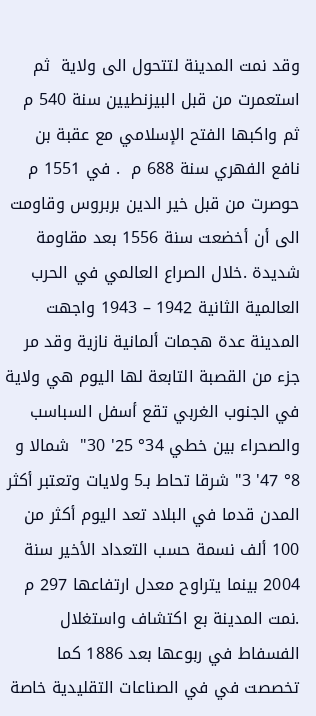وقد نمت المدينة لتتحول الى ولاية  ثم استعمرت من قبل البيزنطيين سنة 540 م ثم واكبها الفتح الإسلامي مع عقبة بن نافع الفهري سنة 688 م  . في 1551 م حوصرت من قبل خير الدين بربروس وقاومت الى أن أخضعت سنة 1556 بعد مقاومة شديدة .خلال الصراع العالمي في الحرب العالمية الثانية 1942 – 1943 واجهت المدينة عدة هجمات ألمانية نازية وقد مر جزء من القصبة التابعة لها اليوم هي ولاية في الجنوب الغربي تقع أسفل السباسب والصحراء بين خطي 34° 25' 30"  شمالا و 8° 47' 3" شرقا تحاط بـ5 ولايات وتعتبر أكثر المدن قدما في البلاد تعد اليوم أكثر من 100 ألف نسمة حسب التعداد الأخير سنة 2004 بينما يتراوح معدل ارتفاعها 297 م .نمت المدينة بع اكتشاف واستغلال الفسفاط في ربوعها بعد 1886 كما تخصصت في في الصناعات التقليدية خاصة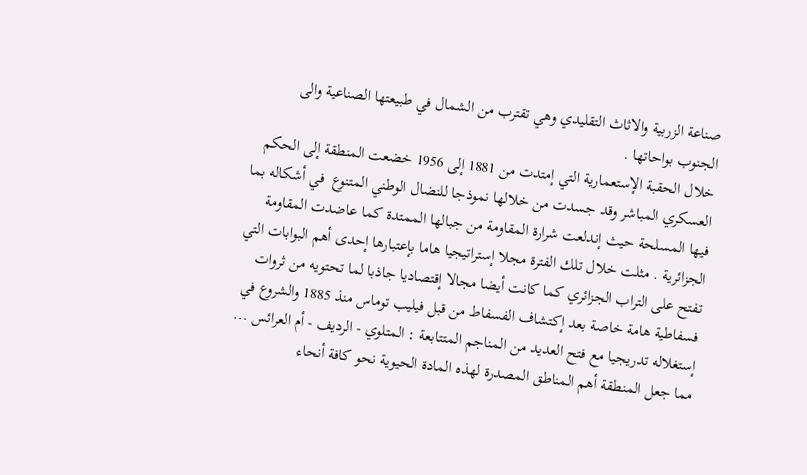صناعة الزربية والاثاث التقليدي وهي تقترب من الشمال في طبيعتها الصناعية والى الجنوب بواحاتها .
خلال الحقبة الإستعمارية التي إمتدت من 1881 إلى 1956 خضعت المنطقة إلى الحكم العسكري المباشر وقد جسدت من خلالها نموذجا للنضال الوطني المتنوع  في أشكاله بما فيها المسلحة حيث إندلعت شرارة المقاومة من جبالها الممتدة كما عاضدت المقاومة الجزائرية . مثلت خلال تلك الفترة مجلا إستراتيجيا هاما بإعتبارها إحدى أهم البوابات التي تفتح على التراب الجزائري كما كانت أيضا مجالا إقتصاديا جاذبا لما تحتويه من ثروات فسفاطية هامة خاصة بعد إكتشاف الفسفاط من قبل فيليب توماس منذ 1885 والشروع في إستغلاله تدريجيا مع فتح العديد من المناجم المتتابعة : المتلوي - الرديف - أم العرائس ... مما جعل المنطقة أهم المناطق المصدرة لهذه المادة الحيوية نحو كافة أنحاء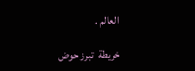العالم .

خريطة  تبرز حوض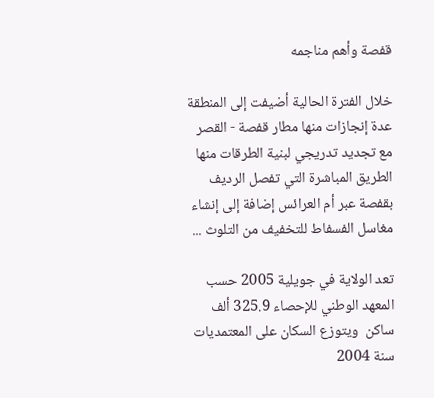قفصة وأهم مناجمه

خلال الفترة الحالية أضيفت إلى المنطقة عدة إنجازات منها مطار قفصة - القصر مع تجديد تدريجي لبنية الطرقات منها الطريق المباشرة التي تفصل الرديف بقفصة عبر أم العرائس إضافة إلى إنشاء مغاسل الفسفاط للتخفيف من التلوث ...

تعد الولاية في جويلية 2005 حسب المعهد الوطني للإحصاء 325.9 ألف ساكن  ويتوزع السكان على المعتمديات سنة 2004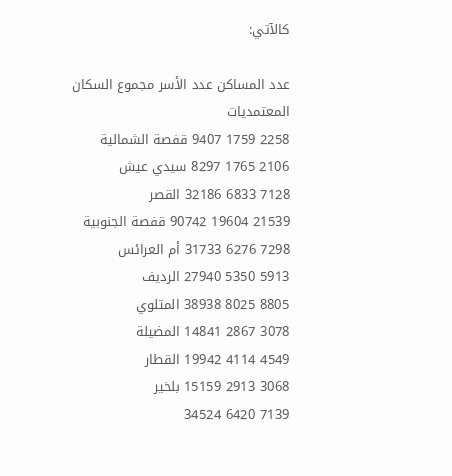كالآتي:

عدد المساكن عدد الأسر مجموع السكان المعتمديات
2258 1759 9407 قفصة الشمالية
2106 1765 8297 سيدي عيش
7128 6833 32186 القصر
21539 19604 90742 قفصة الجنوبية
7298 6276 31733 أم العرائس
5913 5350 27940 الرديف
8805 8025 38938 المتلوي
3078 2867 14841 المضيلة
4549 4114 19942 القطار
3068 2913 15159 بلخير
7139 6420 34524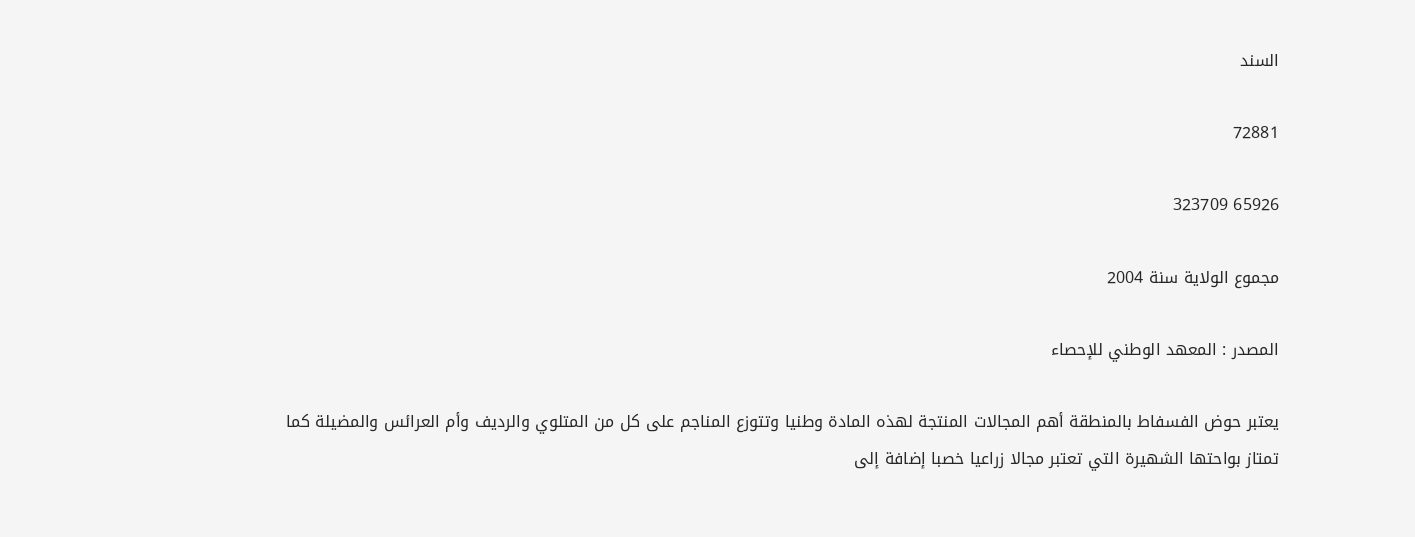السند

72881

65926 323709

مجموع الولاية سنة 2004

المصدر : المعهد الوطني للإحصاء

يعتبر حوض الفسفاط بالمنطقة أهم المجالات المنتجة لهذه المادة وطنيا وتتوزع المناجم على كل من المتلوي والرديف وأم العرائس والمضيلة كما تمتاز بواحتها الشهيرة التي تعتبر مجالا زراعيا خصبا إضافة إلى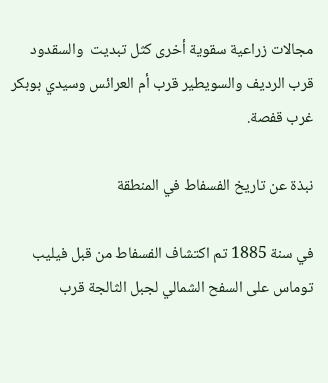مجالات زراعية سقوية أخرى كثل تبديت  والسقدود قرب الرديف والسويطير قرب أم العرائس وسيدي بوبكر غرب قفصة.

نبذة عن تاريخ الفسفاط في المنطقة

في سنة 1885 تم اكتشاف الفسفاط من قبل فيليب توماس على السفح الشمالي لجبل الثالجة قرب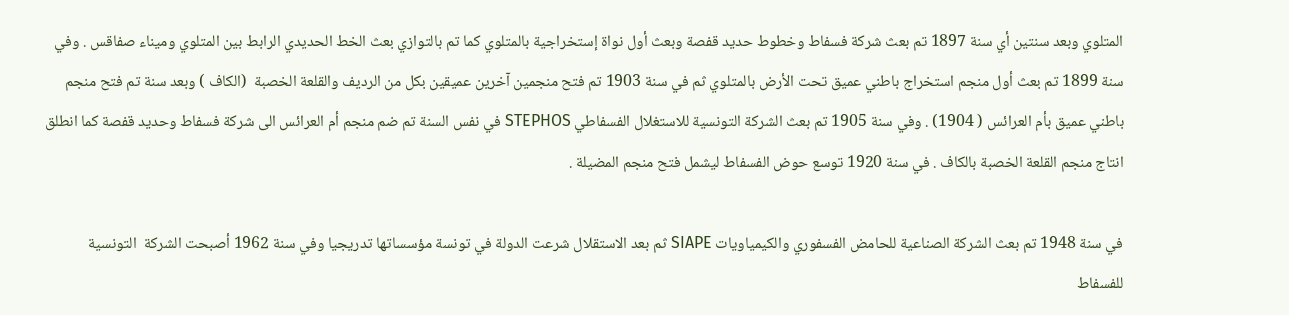المتلوي وبعد سنتين أي سنة 1897 تم بعث شركة فسفاط وخطوط حديد قفصة وبعث أول نواة إستخراجية بالمتلوي كما تم بالتوازي بعث الخط الحديدي الرابط بين المتلوي وميناء صفاقس . وفي سنة 1899 تم بعث أول منجم استخراج باطني عميق تحت الأرض بالمتلوي ثم في سنة 1903 تم فتح منجمين آخرين عميقين بكل من الرديف والقلعة الخصبة  (الكاف ) وبعد سنة تم فتح منجم باطني عميق بأم العرائس ( 1904) . وفي سنة 1905 تم بعث الشركة التونسية للاستغلال الفسفاطي STEPHOS في نفس السنة تم ضم منجم أم العرائس الى شركة فسفاط وحديد قفصة كما انطلق انتاج منجم القلعة الخصبة بالكاف . في سنة 1920 توسع حوض الفسفاط ليشمل فتح منجم المضيلة .

في سنة 1948 تم بعث الشركة الصناعية للحامض الفسفوري والكيمياويات SIAPE ثم بعد الاستقلال شرعت الدولة في تونسة مؤسساتها تدريجيا وفي سنة 1962 أصبحت الشركة  التونسية للفسفاط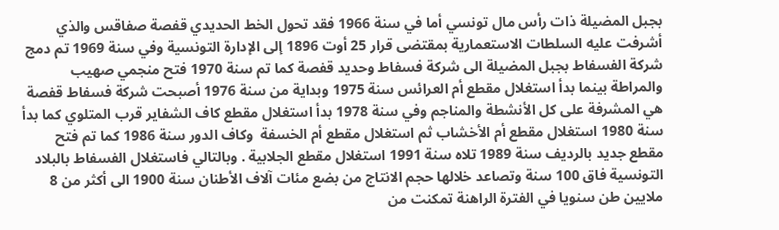بجبل المضيلة ذات رأس مال تونسي أما في سنة 1966 فقد تحول الخط الحديدي قفصة صفاقس والذي أشرفت عليه السلطات الاستعمارية بمقتضى قرار 25 أوت 1896 إلى الإدارة التونسية وفي سنة 1969 تم دمج شركة الفسفاط بجبل المضيلة الى شركة فسفاط وحديد قفصة كما تم سنة 1970 فتح منجمي صهيب والمراطة بينما بدأ استغلال مقطع أم العرائس سنة 1975 وبداية من سنة 1976 أصبحت شركة فسفاط قفصة هي المشرفة على كل الأنشطة والمناجم وفي سنة 1978 بدأ استغلال مقطع كاف الشفاير قرب المتلوي كما بدأ سنة 1980 استغلال مقطع أم الأخشاب ثم استغلال مقطع أم الخسفة  وكاف الدور سنة 1986 كما تم فتح مقطع جديد بالرديف سنة 1989 تلاه سنة 1991 استغلال مقطع الجلابية . وبالتالي فاستغلال الفسفاط بالبلاد التونسية فاق 100 سنة وتصاعد خلالها حجم الانتاج من بضع مئات آلاف الأطنان سنة 1900 الى أكثر من 8 ملايين طن سنويا في الفترة الراهنة تمكنت من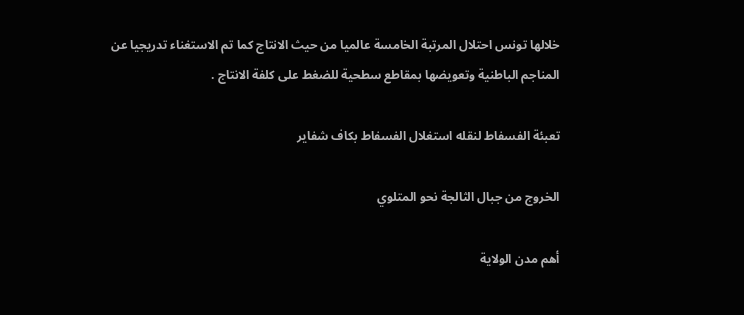خلالها تونس احتلال المرتبة الخامسة عالميا من حيث الانتاج كما تم الاستغناء تدريجيا عن المناجم الباطنية وتعويضها بمقاطع سطحية للضغط على كلفة الانتاج .

تعبئة الفسفاط لنقله استغلال الفسفاط بكاف شفاير

الخروج من جبال الثالجة نحو المتلوي

أهم مدن الولاية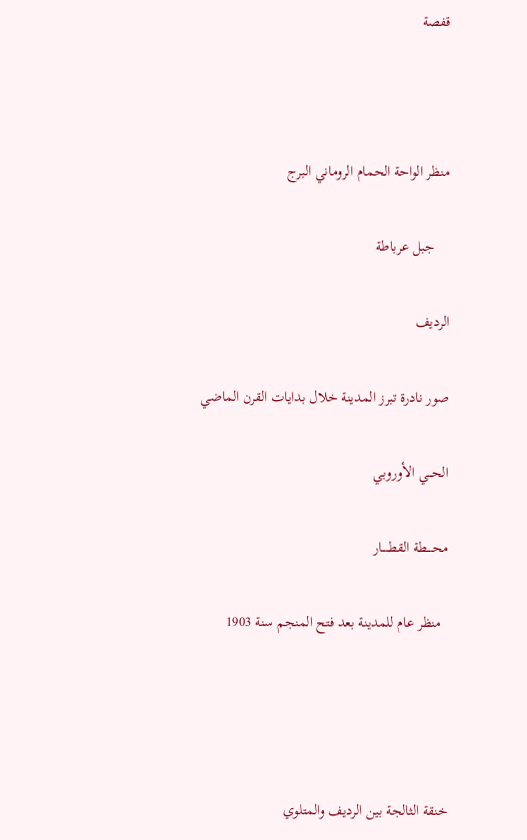قفصة



منظر الواحة الحمام الروماني البرج

    جبل عرباطة

الرديف

صور نادرة تبرز المدينة خلال بدايات القرن الماضي

الحـــي الأوروبي

محــــطة القطـــــار

  منظر عام للمدينة بعد فتح المنجم سنة 1903




خنقة الثالجة بين الرديف والمتلوي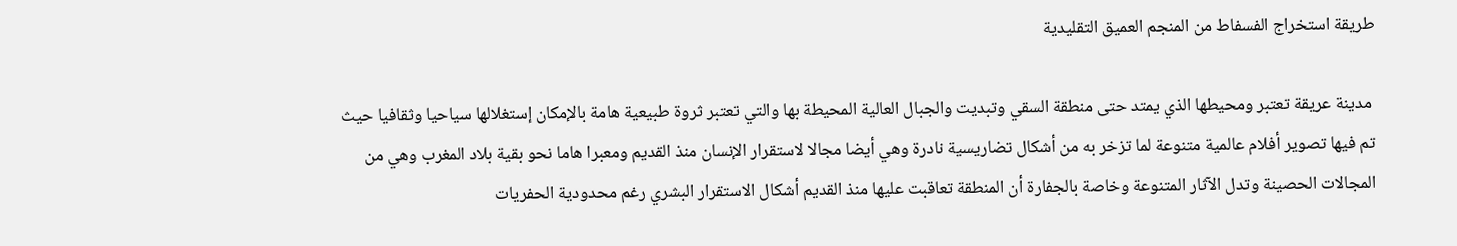طريقة استخراج الفسفاط من المنجم العميق التقليدية

 مدينة عريقة تعتبر ومحيطها الذي يمتد حتى منطقة السقي وتبديت والجبال العالية المحيطة بها والتي تعتبر ثروة طبيعية هامة بالإمكان إستغلالها سياحيا وثقافيا حيث تم فيها تصوير أفلام عالمية متنوعة لما تزخر به من أشكال تضاريسية نادرة وهي أيضا مجالا لاستقرار الإنسان منذ القديم ومعبرا هاما نحو بقية بلاد المغرب وهي من المجالات الحصينة وتدل الآثار المتنوعة وخاصة بالجفارة أن المنطقة تعاقبت عليها منذ القديم أشكال الاستقرار البشري رغم محدودية الحفريات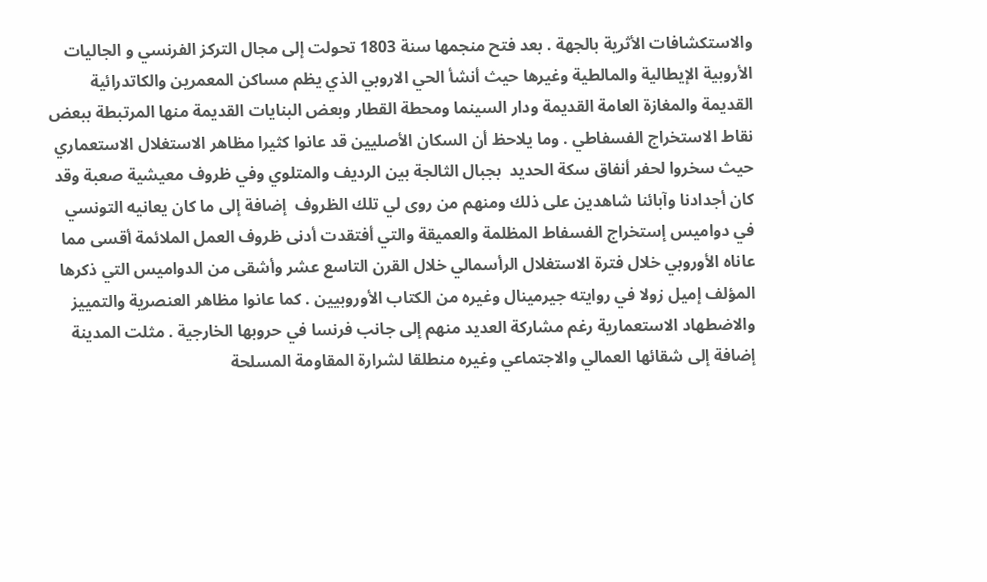والاستكشافات الأثرية بالجهة . بعد فتح منجمها سنة 1803 تحولت إلى مجال التركز الفرنسي و الجاليات الأروبية الإيطالية والمالطية وغيرها حيث أنشأ الحي الاروبي الذي يظم مساكن المعمرين والكاتدرائية القديمة والمغازة العامة القديمة ودار السينما ومحطة القطار وبعض البنايات القديمة منها المرتبطة ببعض نقاط الاستخراج الفسفاطي . وما يلاحظ أن السكان الأصليين قد عانوا كثيرا مظاهر الاستغلال الاستعماري حيث سخروا لحفر أنفاق سكة الحديد  بجبال الثالجة بين الرديف والمتلوي وفي ظروف معيشية صعبة وقد كان أجدادنا وآبائنا شاهدين على ذلك ومنهم من روى لي تلك الظروف  إضافة إلى ما كان يعانيه التونسي في دواميس إستخراج الفسفاط المظلمة والعميقة والتي أفتقدت أدنى ظروف العمل الملائمة أقسى مما عاناه الأوروبي خلال فترة الاستغلال الرأسمالي خلال القرن التاسع عشر وأشقى من الدواميس التي ذكرها المؤلف إميل زولا في روايته جيرمينال وغيره من الكتاب الأوروبيين . كما عانوا مظاهر العنصرية والتمييز والاضطهاد الاستعمارية رغم مشاركة العديد منهم إلى جانب فرنسا في حروبها الخارجية . مثلت المدينة إضافة إلى شقائها العمالي والاجتماعي وغيره منطلقا لشرارة المقاومة المسلحة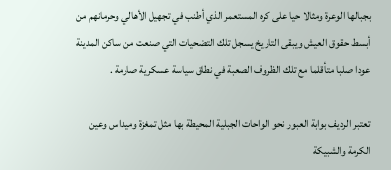بجبالها الوعرة ومثالا حيا على كره المستعمر الذي أطنب في تجهيل الأهالي وحرمانهم من أبسط حقوق العيش ويبقى التاريخ يسجل تلك التضحيات التي صنعت من ساكن المدينة عودا صلبا متأقلما مع تلك الظروف الصعبة في نطاق سياسة عسكرية صارمة .

تعتبر الرديف بوابة العبور نحو الواحات الجبلية المحيطة بها مثل تمغزة وميداس وعين الكرمة والشبيكة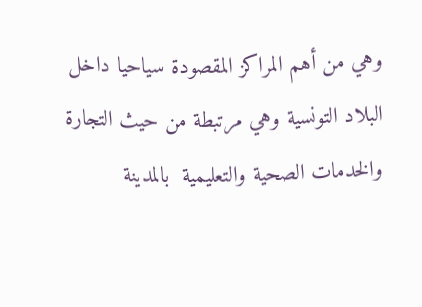وهي من أهم المراكز المقصودة سياحيا داخل البلاد التونسية وهي مرتبطة من حيث التجارة والخدمات الصحية والتعليمية  بالمدينة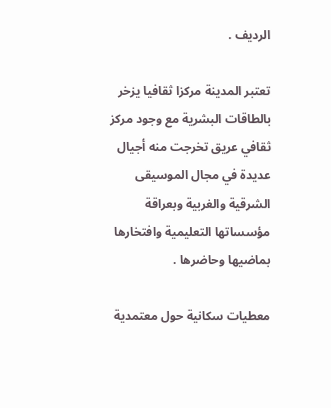الرديف .

تعتبر المدينة مركزا ثقافيا يزخر بالطاقات البشرية مع وجود مركز ثقافي عريق تخرجت منه أجيال عديدة في مجال الموسيقى الشرقية والغربية وبعراقة مؤسساتها التعليمية وافتخارها بماضيها وحاضرها .

معطيات سكانية حول معتمدية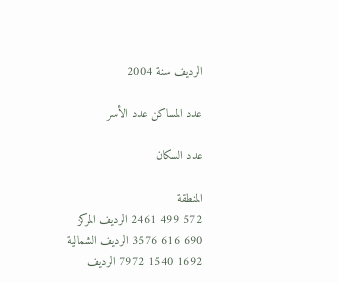الرديف سنة 2004

عدد المساكن عدد الأسر

عدد السكان

المنطقة
572 499 2461 الرديف المركز
690 616 3576 الرديف الشمالية
1692 1540 7972 الرديف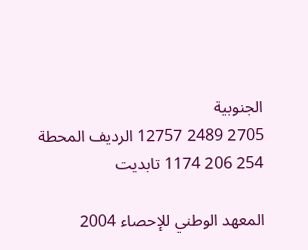الجنوبية
2705 2489 12757 الرديف المحطة
254 206 1174 تابديت

المعهد الوطني للإحصاء 2004